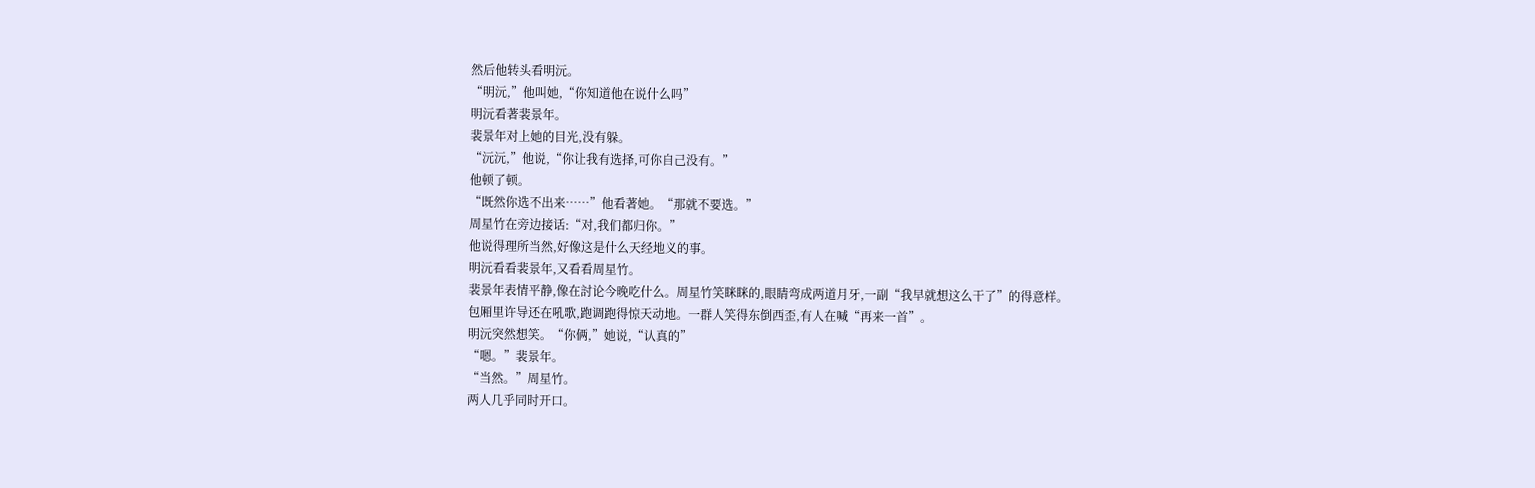然后他转头看明沅。
“明沅,”他叫她,“你知道他在说什么吗”
明沅看著裴景年。
裴景年对上她的目光,没有躲。
“沅沅,”他说,“你让我有选择,可你自己没有。”
他顿了顿。
“既然你选不出来……”他看著她。“那就不要选。”
周星竹在旁边接话:“对,我们都归你。”
他说得理所当然,好像这是什么天经地义的事。
明沅看看裴景年,又看看周星竹。
裴景年表情平静,像在討论今晚吃什么。周星竹笑眯眯的,眼睛弯成两道月牙,一副“我早就想这么干了”的得意样。
包厢里许导还在吼歌,跑调跑得惊天动地。一群人笑得东倒西歪,有人在喊“再来一首”。
明沅突然想笑。“你俩,”她说,“认真的”
“嗯。”裴景年。
“当然。”周星竹。
两人几乎同时开口。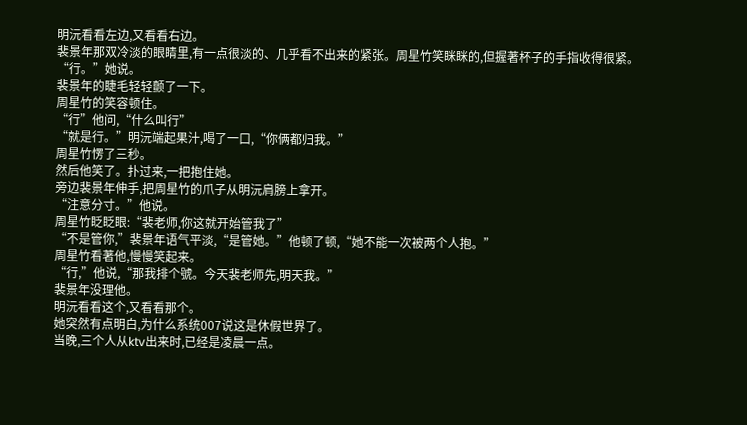明沅看看左边,又看看右边。
裴景年那双冷淡的眼睛里,有一点很淡的、几乎看不出来的紧张。周星竹笑眯眯的,但握著杯子的手指收得很紧。
“行。”她说。
裴景年的睫毛轻轻颤了一下。
周星竹的笑容顿住。
“行”他问,“什么叫行”
“就是行。”明沅端起果汁,喝了一口,“你俩都归我。”
周星竹愣了三秒。
然后他笑了。扑过来,一把抱住她。
旁边裴景年伸手,把周星竹的爪子从明沅肩膀上拿开。
“注意分寸。”他说。
周星竹眨眨眼:“裴老师,你这就开始管我了”
“不是管你,”裴景年语气平淡,“是管她。”他顿了顿,“她不能一次被两个人抱。”
周星竹看著他,慢慢笑起来。
“行,”他说,“那我排个號。今天裴老师先,明天我。”
裴景年没理他。
明沅看看这个,又看看那个。
她突然有点明白,为什么系统007说这是休假世界了。
当晚,三个人从ktv出来时,已经是凌晨一点。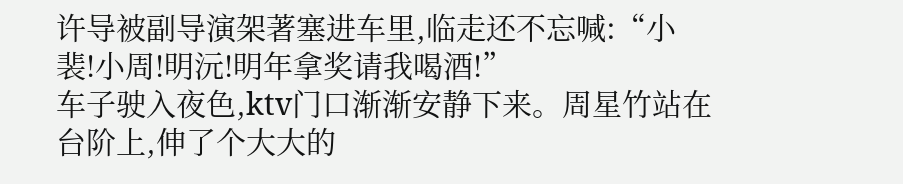许导被副导演架著塞进车里,临走还不忘喊:“小裴!小周!明沅!明年拿奖请我喝酒!”
车子驶入夜色,ktv门口渐渐安静下来。周星竹站在台阶上,伸了个大大的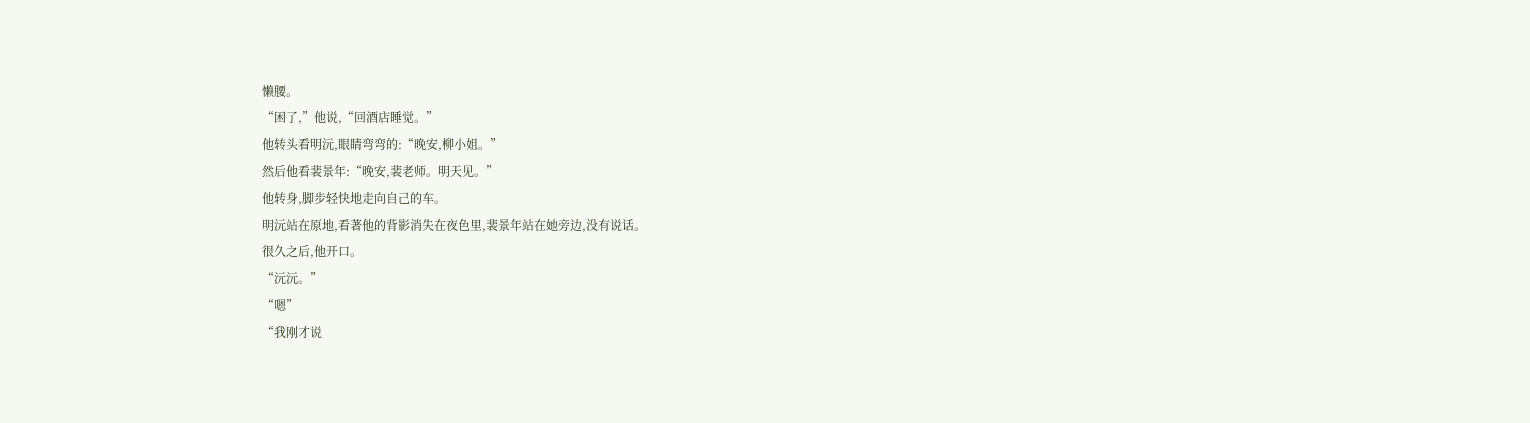懒腰。
“困了,”他说,“回酒店睡觉。”
他转头看明沅,眼睛弯弯的:“晚安,柳小姐。”
然后他看裴景年:“晚安,裴老师。明天见。”
他转身,脚步轻快地走向自己的车。
明沅站在原地,看著他的背影消失在夜色里,裴景年站在她旁边,没有说话。
很久之后,他开口。
“沅沅。”
“嗯”
“我刚才说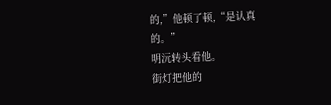的,”他顿了顿,“是认真的。”
明沅转头看他。
街灯把他的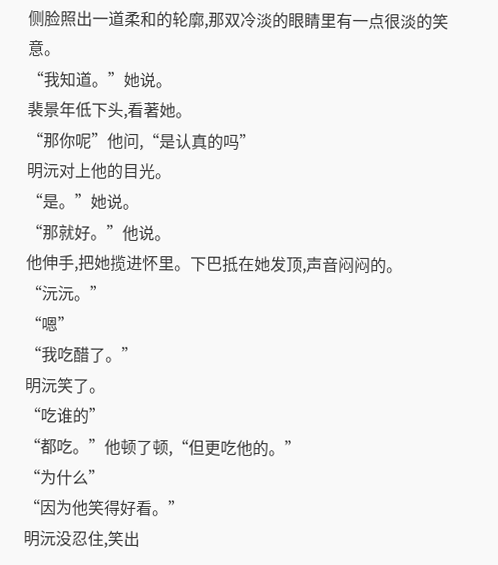侧脸照出一道柔和的轮廓,那双冷淡的眼睛里有一点很淡的笑意。
“我知道。”她说。
裴景年低下头,看著她。
“那你呢”他问,“是认真的吗”
明沅对上他的目光。
“是。”她说。
“那就好。”他说。
他伸手,把她揽进怀里。下巴抵在她发顶,声音闷闷的。
“沅沅。”
“嗯”
“我吃醋了。”
明沅笑了。
“吃谁的”
“都吃。”他顿了顿,“但更吃他的。”
“为什么”
“因为他笑得好看。”
明沅没忍住,笑出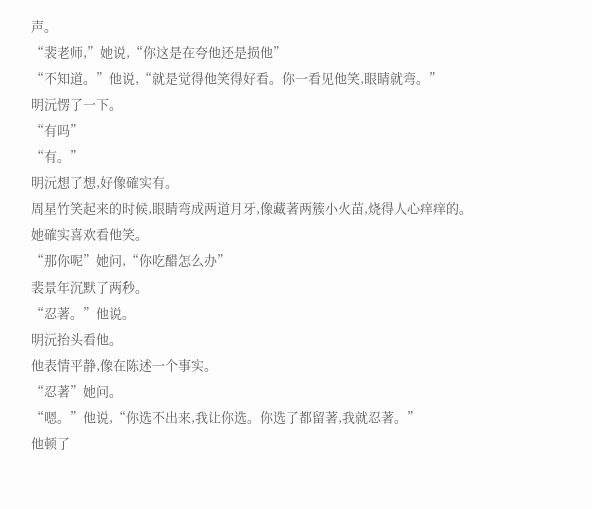声。
“裴老师,”她说,“你这是在夸他还是损他”
“不知道。”他说,“就是觉得他笑得好看。你一看见他笑,眼睛就弯。”
明沅愣了一下。
“有吗”
“有。”
明沅想了想,好像確实有。
周星竹笑起来的时候,眼睛弯成两道月牙,像藏著两簇小火苗,烧得人心痒痒的。
她確实喜欢看他笑。
“那你呢”她问,“你吃醋怎么办”
裴景年沉默了两秒。
“忍著。”他说。
明沅抬头看他。
他表情平静,像在陈述一个事实。
“忍著”她问。
“嗯。”他说,“你选不出来,我让你选。你选了都留著,我就忍著。”
他顿了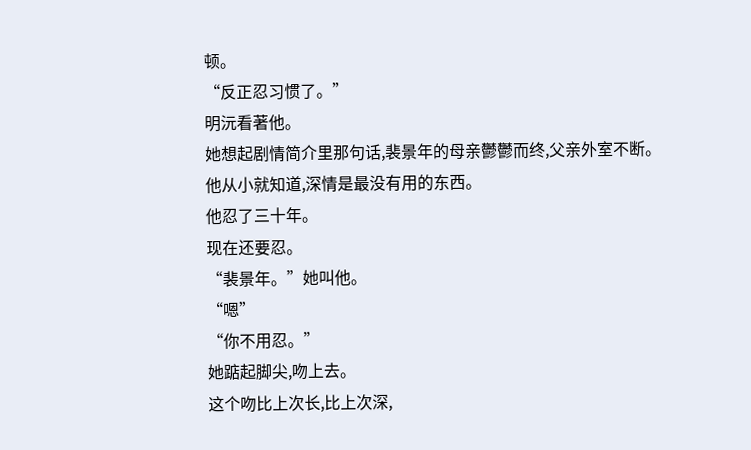顿。
“反正忍习惯了。”
明沅看著他。
她想起剧情简介里那句话,裴景年的母亲鬱鬱而终,父亲外室不断。他从小就知道,深情是最没有用的东西。
他忍了三十年。
现在还要忍。
“裴景年。”她叫他。
“嗯”
“你不用忍。”
她踮起脚尖,吻上去。
这个吻比上次长,比上次深,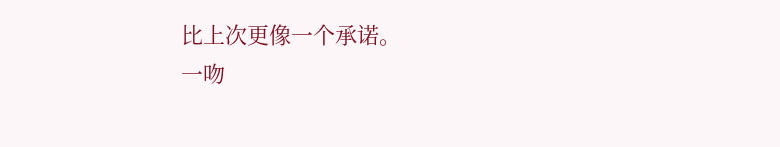比上次更像一个承诺。
一吻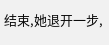结束,她退开一步,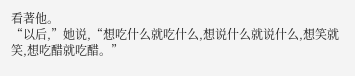看著他。
“以后,”她说,“想吃什么就吃什么,想说什么就说什么,想笑就笑,想吃醋就吃醋。”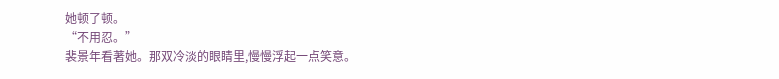她顿了顿。
“不用忍。”
裴景年看著她。那双冷淡的眼睛里,慢慢浮起一点笑意。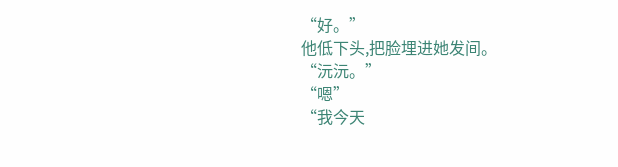“好。”
他低下头,把脸埋进她发间。
“沅沅。”
“嗯”
“我今天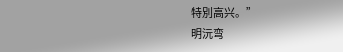特別高兴。”
明沅弯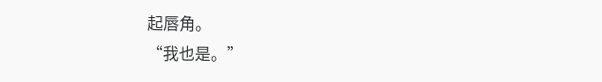起唇角。
“我也是。”